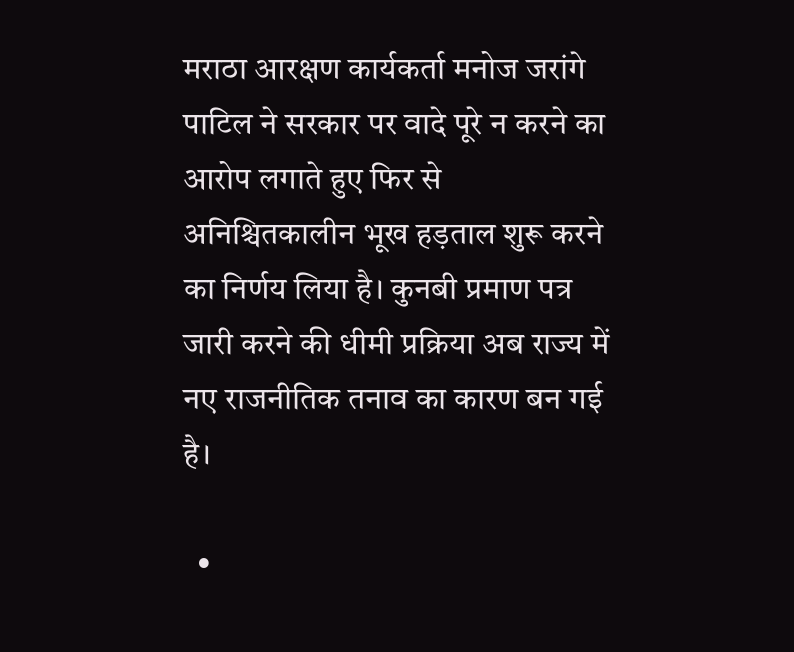मराठा आरक्षण कार्यकर्ता मनोज जरांगे पाटिल ने सरकार पर वादे पूरे न करने का आरोप लगाते हुए फिर से अनिश्चितकालीन भूख हड़ताल शुरू करने का निर्णय लिया है। कुनबी प्रमाण पत्र जारी करने की धीमी प्रक्रिया अब राज्य में नए राजनीतिक तनाव का कारण बन गई है।

  •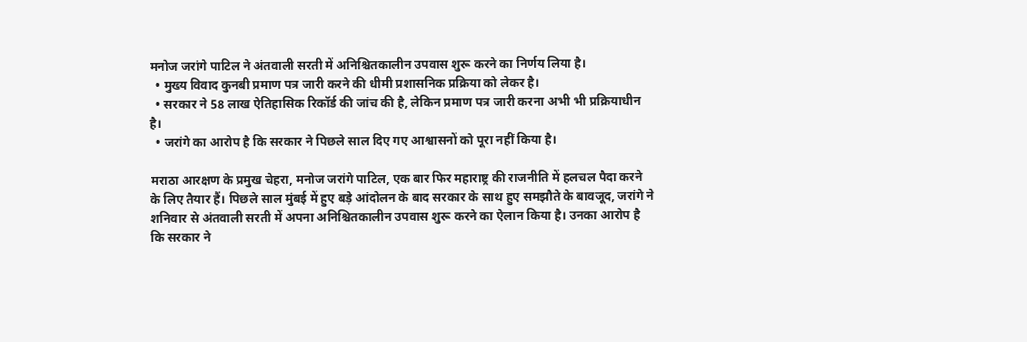मनोज जरांगे पाटिल ने अंतवाली सरती में अनिश्चितकालीन उपवास शुरू करने का निर्णय लिया है।
  • मुख्य विवाद कुनबी प्रमाण पत्र जारी करने की धीमी प्रशासनिक प्रक्रिया को लेकर है।
  • सरकार ने 58 लाख ऐतिहासिक रिकॉर्ड की जांच की है, लेकिन प्रमाण पत्र जारी करना अभी भी प्रक्रियाधीन है।
  • जरांगे का आरोप है कि सरकार ने पिछले साल दिए गए आश्वासनों को पूरा नहीं किया है।

मराठा आरक्षण के प्रमुख चेहरा, मनोज जरांगे पाटिल, एक बार फिर महाराष्ट्र की राजनीति में हलचल पैदा करने के लिए तैयार हैं। पिछले साल मुंबई में हुए बड़े आंदोलन के बाद सरकार के साथ हुए समझौते के बावजूद, जरांगे ने शनिवार से अंतवाली सरती में अपना अनिश्चितकालीन उपवास शुरू करने का ऐलान किया है। उनका आरोप है कि सरकार ने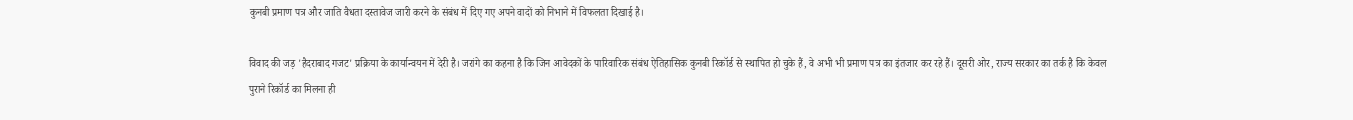कुनबी प्रमाण पत्र और जाति वैधता दस्तावेज जारी करने के संबंध में दिए गए अपने वादों को निभाने में विफलता दिखाई है।

विवाद की जड़ 'हैदराबाद गजट' प्रक्रिया के कार्यान्वयन में देरी है। जरांगे का कहना है कि जिन आवेदकों के पारिवारिक संबंध ऐतिहासिक कुनबी रिकॉर्ड से स्थापित हो चुके हैं, वे अभी भी प्रमाण पत्र का इंतजार कर रहे हैं। दूसरी ओर, राज्य सरकार का तर्क है कि केवल पुराने रिकॉर्ड का मिलना ही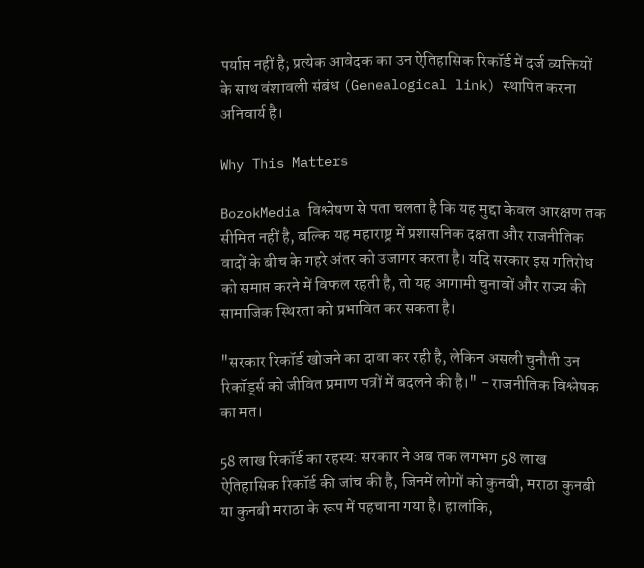पर्याप्त नहीं है; प्रत्येक आवेदक का उन ऐतिहासिक रिकॉर्ड में दर्ज व्यक्तियों के साथ वंशावली संबंध (Genealogical link) स्थापित करना अनिवार्य है।

Why This Matters

BozokMedia विश्लेषण से पता चलता है कि यह मुद्दा केवल आरक्षण तक सीमित नहीं है, बल्कि यह महाराष्ट्र में प्रशासनिक दक्षता और राजनीतिक वादों के बीच के गहरे अंतर को उजागर करता है। यदि सरकार इस गतिरोध को समाप्त करने में विफल रहती है, तो यह आगामी चुनावों और राज्य की सामाजिक स्थिरता को प्रभावित कर सकता है।

"सरकार रिकॉर्ड खोजने का दावा कर रही है, लेकिन असली चुनौती उन रिकॉर्ड्स को जीवित प्रमाण पत्रों में बदलने की है।" - राजनीतिक विश्लेषक का मत।

58 लाख रिकॉर्ड का रहस्य: सरकार ने अब तक लगभग 58 लाख ऐतिहासिक रिकॉर्ड की जांच की है, जिनमें लोगों को कुनबी, मराठा कुनबी या कुनबी मराठा के रूप में पहचाना गया है। हालांकि,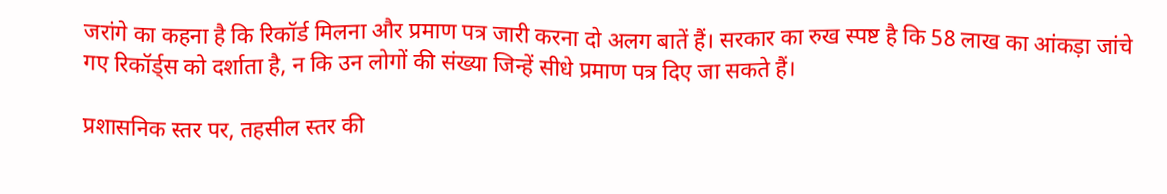जरांगे का कहना है कि रिकॉर्ड मिलना और प्रमाण पत्र जारी करना दो अलग बातें हैं। सरकार का रुख स्पष्ट है कि 58 लाख का आंकड़ा जांचे गए रिकॉर्ड्स को दर्शाता है, न कि उन लोगों की संख्या जिन्हें सीधे प्रमाण पत्र दिए जा सकते हैं।

प्रशासनिक स्तर पर, तहसील स्तर की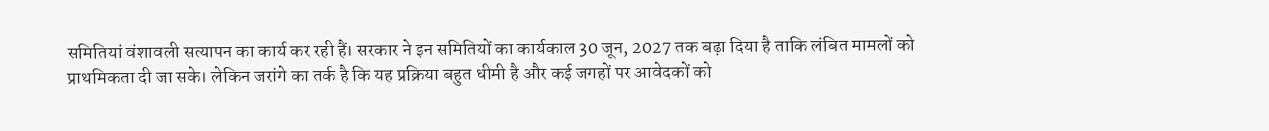समितियां वंशावली सत्यापन का कार्य कर रही हैं। सरकार ने इन समितियों का कार्यकाल 30 जून, 2027 तक बढ़ा दिया है ताकि लंबित मामलों को प्राथमिकता दी जा सके। लेकिन जरांगे का तर्क है कि यह प्रक्रिया बहुत धीमी है और कई जगहों पर आवेदकों को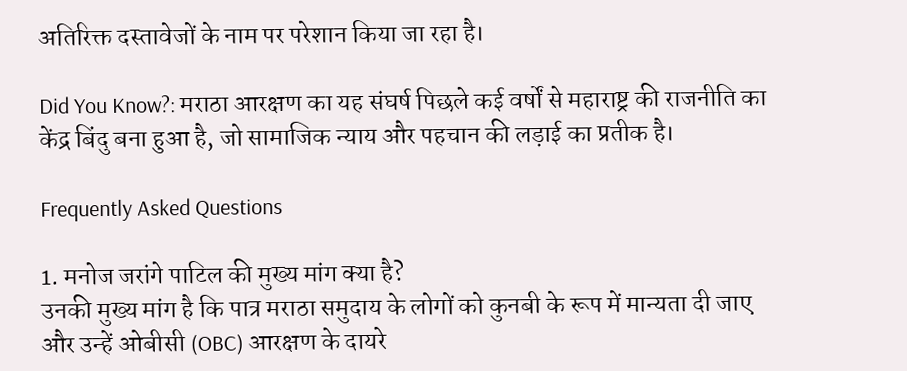अतिरिक्त दस्तावेजों के नाम पर परेशान किया जा रहा है।

Did You Know?: मराठा आरक्षण का यह संघर्ष पिछले कई वर्षों से महाराष्ट्र की राजनीति का केंद्र बिंदु बना हुआ है, जो सामाजिक न्याय और पहचान की लड़ाई का प्रतीक है।

Frequently Asked Questions

1. मनोज जरांगे पाटिल की मुख्य मांग क्या है?
उनकी मुख्य मांग है कि पात्र मराठा समुदाय के लोगों को कुनबी के रूप में मान्यता दी जाए और उन्हें ओबीसी (OBC) आरक्षण के दायरे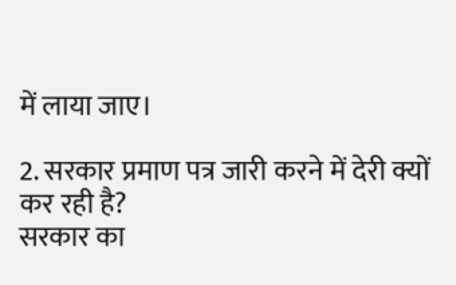में लाया जाए।

2. सरकार प्रमाण पत्र जारी करने में देरी क्यों कर रही है?
सरकार का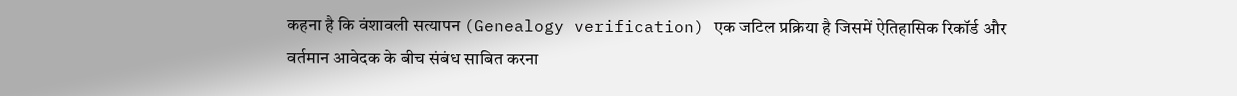कहना है कि वंशावली सत्यापन (Genealogy verification) एक जटिल प्रक्रिया है जिसमें ऐतिहासिक रिकॉर्ड और वर्तमान आवेदक के बीच संबंध साबित करना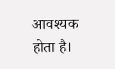आवश्यक होता है।